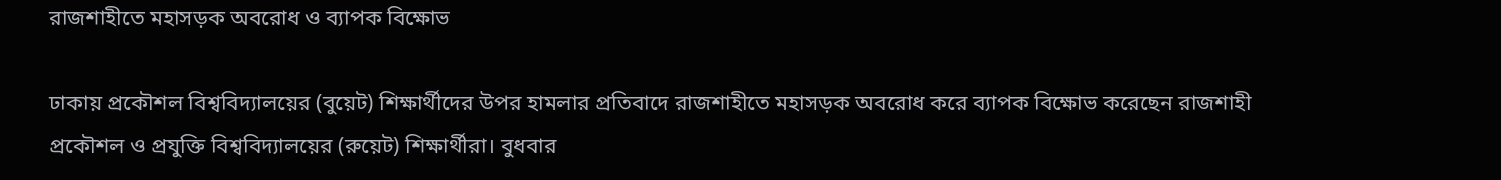রাজশাহীতে মহাসড়ক অবরোধ ও ব্যাপক বিক্ষোভ

ঢাকায় প্রকৌশল বিশ্ববিদ্যালয়ের (বুয়েট) শিক্ষার্থীদের উপর হামলার প্রতিবাদে রাজশাহীতে মহাসড়ক অবরোধ করে ব্যাপক বিক্ষোভ করেছেন রাজশাহী প্রকৌশল ও প্রযুক্তি বিশ্ববিদ্যালয়ের (রুয়েট) শিক্ষার্থীরা। বুধবার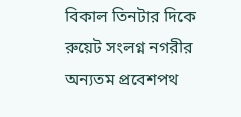বিকাল তিনটার দিকে রুয়েট সংলগ্ন নগরীর অন্যতম প্রবেশপথ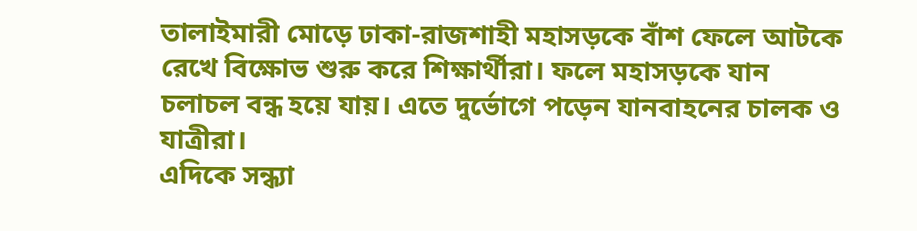তালাইমারী মোড়ে ঢাকা-রাজশাহী মহাসড়কে বাঁশ ফেলে আটকে রেখে বিক্ষোভ শুরু করে শিক্ষার্থীরা। ফলে মহাসড়কে যান চলাচল বন্ধ হয়ে যায়। এতে দুর্ভোগে পড়েন যানবাহনের চালক ও যাত্রীরা।
এদিকে সন্ধ্যা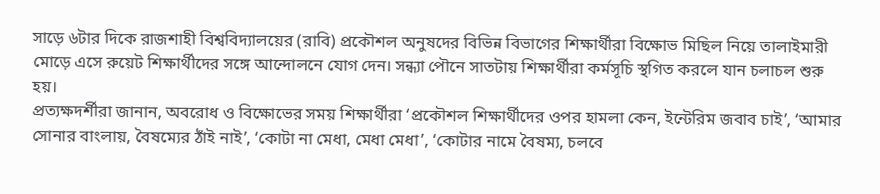সাড়ে ৬টার দিকে রাজশাহী বিশ্ববিদ্যালয়ের (রাবি) প্রকৌশল অনুষদের বিভিন্ন বিভাগের শিক্ষার্থীরা বিক্ষোভ মিছিল নিয়ে তালাইমারী মোড়ে এসে রুয়েট শিক্ষার্থীদের সঙ্গে আন্দোলনে যোগ দেন। সন্ধ্যা পৌনে সাতটায় শিক্ষার্থীরা কর্মসূচি স্থগিত করলে যান চলাচল শুরু হয়।
প্রত্যক্ষদর্শীরা জানান, অবরোধ ও বিক্ষোভের সময় শিক্ষার্থীরা ‘প্রকৌশল শিক্ষার্থীদের ওপর হামলা কেন, ইন্টেরিম জবাব চাই’, ‘আমার সোনার বাংলায়, বৈষম্যের ঠাঁই নাই’, ‘কোটা না মেধা, মেধা মেধা’, ‘কোটার নামে বৈষম্য, চলবে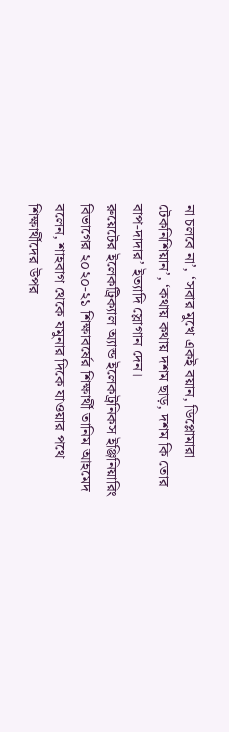না চলবে না’, ‘সবার মুখে একই বয়ান, ডিপ্লোমারা টেকনিশিয়ান’, ‘কথায় কথায় দশম ছাড়, দশম কি তোর বাপ-দাদার’ ইত্যাদি স্লোগান দেন।
রুয়েটের ইলেকট্রিক্যাল অ্যান্ড ইলেকট্রনিকস ইঞ্জিনিয়ারিং বিভাগের ২০২০-২১ শিক্ষাবর্ষের শিক্ষার্থী তানিম আহমেদ বলেন, শাহবাগ থেকে যমুনার দিকে যাওয়ার পথে শিক্ষার্থীদের উপর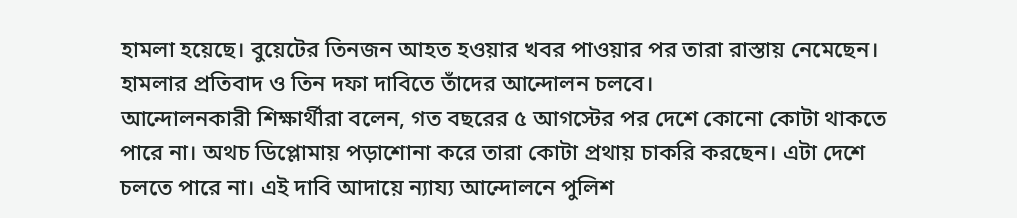হামলা হয়েছে। বুয়েটের তিনজন আহত হওয়ার খবর পাওয়ার পর তারা রাস্তায় নেমেছেন। হামলার প্রতিবাদ ও তিন দফা দাবিতে তাঁদের আন্দোলন চলবে।
আন্দোলনকারী শিক্ষার্থীরা বলেন, গত বছরের ৫ আগস্টের পর দেশে কোনো কোটা থাকতে পারে না। অথচ ডিপ্লোমায় পড়াশোনা করে তারা কোটা প্রথায় চাকরি করছেন। এটা দেশে চলতে পারে না। এই দাবি আদায়ে ন্যায্য আন্দোলনে পুলিশ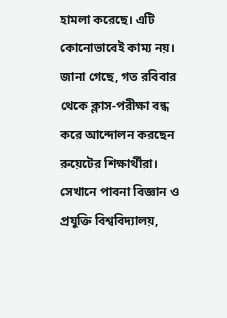হামলা করেছে। এটি কোনোভাবেই কাম্য নয়।
জানা গেছে, গত রবিবার থেকে ক্লাস-পরীক্ষা বন্ধ করে আন্দোলন করছেন রুয়েটের শিক্ষার্থীরা। সেখানে পাবনা বিজ্ঞান ও প্রযুক্তি বিশ্ববিদ্যালয়,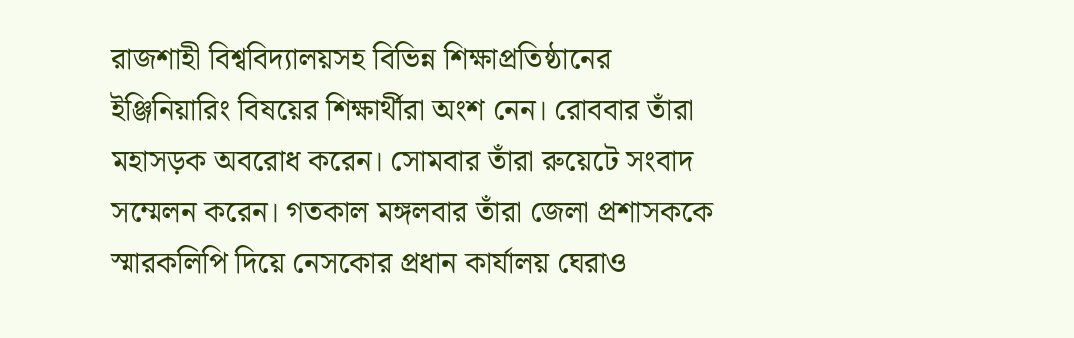রাজশাহী বিশ্ববিদ্যালয়সহ বিভিন্ন শিক্ষাপ্রতিষ্ঠানের ইঞ্জিনিয়ারিং বিষয়ের শিক্ষার্থীরা অংশ নেন। রোববার তাঁরা মহাসড়ক অবরোধ করেন। সোমবার তাঁরা রুয়েটে সংবাদ সম্মেলন করেন। গতকাল মঙ্গলবার তাঁরা জেলা প্রশাসককে স্মারকলিপি দিয়ে নেসকোর প্রধান কার্যালয় ঘেরাও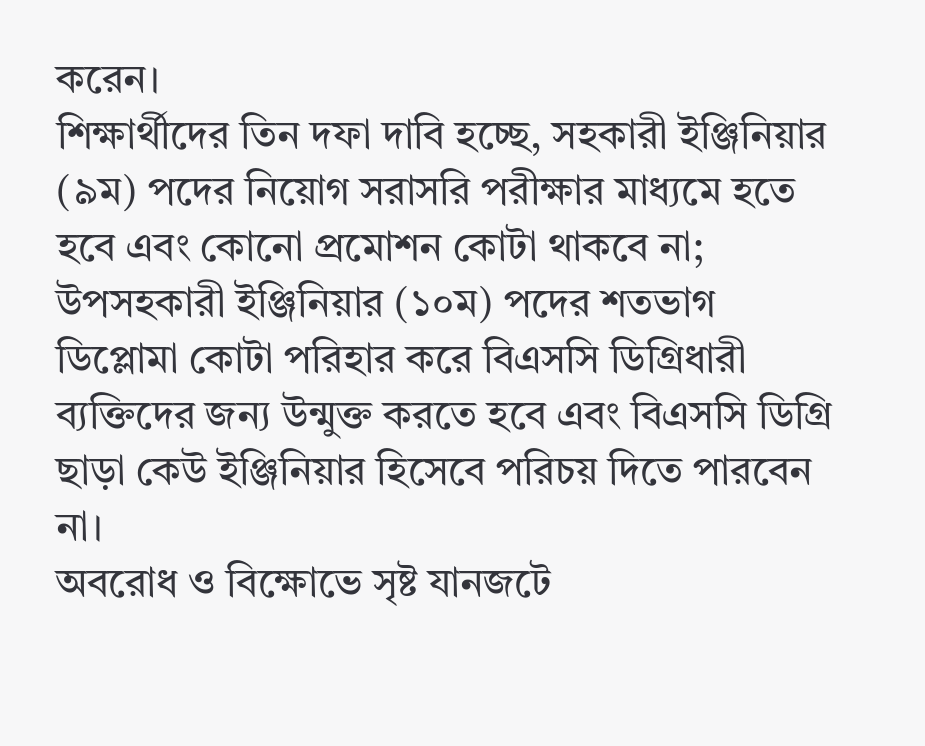করেন।
শিক্ষার্থীদের তিন দফা দাবি হচ্ছে, সহকারী ইঞ্জিনিয়ার (৯ম) পদের নিয়োগ সরাসরি পরীক্ষার মাধ্যমে হতে হবে এবং কোনো প্রমোশন কোটা থাকবে না; উপসহকারী ইঞ্জিনিয়ার (১০ম) পদের শতভাগ ডিপ্লোমা কোটা পরিহার করে বিএসসি ডিগ্রিধারী ব্যক্তিদের জন্য উন্মুক্ত করতে হবে এবং বিএসসি ডিগ্রি ছাড়া কেউ ইঞ্জিনিয়ার হিসেবে পরিচয় দিতে পারবেন না।
অবরোধ ও বিক্ষোভে সৃষ্ট যানজটে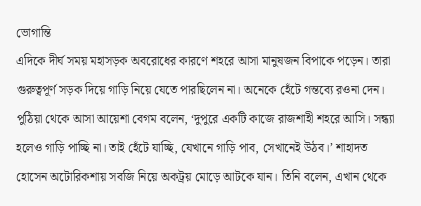ভোগান্তি
এদিকে দীর্ঘ সময় মহাসড়ক অবরোধের কারণে শহরে আসা মানুষজন বিপাকে পড়েন। তারা গুরুত্বপূর্ণ সড়ক দিয়ে গাড়ি নিয়ে যেতে পারছিলেন না। অনেকে হেঁটে গন্তব্যে রওনা দেন। পুঠিয়া থেকে আসা আয়েশা বেগম বলেন, ‘দুপুরে একটি কাজে রাজশাহী শহরে আসি। সন্ধ্যা হলেও গাড়ি পাচ্ছি না। তাই হেঁটে যাচ্ছি, যেখানে গাড়ি পাব, সেখানেই উঠব।’ শাহাদত হোসেন অটোরিকশায় সবজি নিয়ে অকট্রয় মোড়ে আটকে যান। তিনি বলেন, এখান থেকে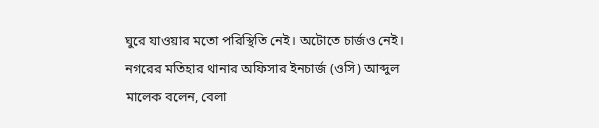ঘুরে যাওয়ার মতো পরিস্থিতি নেই। অটোতে চার্জও নেই।
নগরের মতিহার থানার অফিসার ইনচার্জ (ওসি) আব্দুল মালেক বলেন, বেলা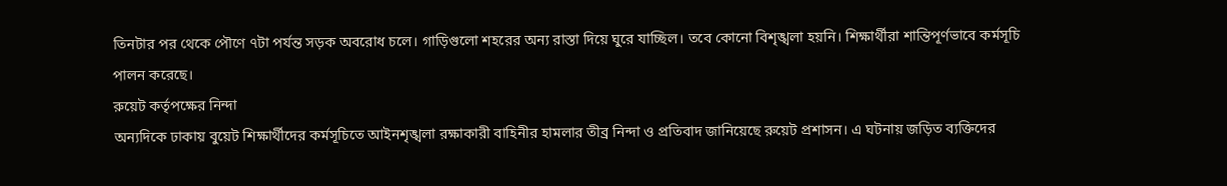তিনটার পর থেকে পৌণে ৭টা পর্যন্ত সড়ক অবরোধ চলে। গাড়িগুলো শহরের অন্য রাস্তা দিয়ে ঘুরে যাচ্ছিল। তবে কোনো বিশৃঙ্খলা হয়নি। শিক্ষার্থীরা শান্তিপূর্ণভাবে কর্মসূচি পালন করেছে।
রুয়েট কর্তৃপক্ষের নিন্দা
অন্যদিকে ঢাকায় বুয়েট শিক্ষার্থীদের কর্মসূচিতে আইনশৃঙ্খলা রক্ষাকারী বাহিনীর হামলার তীব্র নিন্দা ও প্রতিবাদ জানিয়েছে রুয়েট প্রশাসন। এ ঘটনায় জড়িত ব্যক্তিদের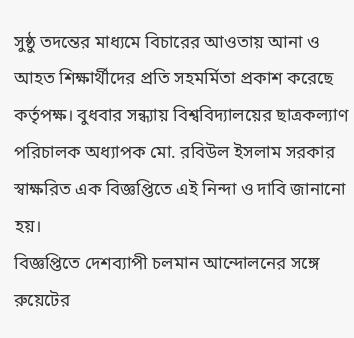সুষ্ঠু তদন্তের মাধ্যমে বিচারের আওতায় আনা ও আহত শিক্ষার্থীদের প্রতি সহমর্মিতা প্রকাশ করেছে কর্তৃপক্ষ। বুধবার সন্ধ্যায় বিশ্ববিদ্যালয়ের ছাত্রকল্যাণ পরিচালক অধ্যাপক মো. রবিউল ইসলাম সরকার স্বাক্ষরিত এক বিজ্ঞপ্তিতে এই নিন্দা ও দাবি জানানো হয়।
বিজ্ঞপ্তিতে দেশব্যাপী চলমান আন্দোলনের সঙ্গে রুয়েটের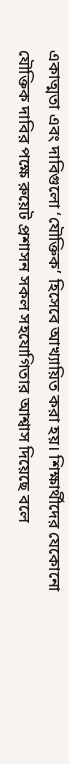একাত্মতা এবং দাবিগুলো ‘যৌক্তিক’ হিসেবে আখ্যায়িত করা হয়। শিক্ষার্থীদের যেকোনো যৌক্তিক দাবির পক্ষে রুয়েট প্রশাসন সকল সহযোগিতার আশ্বাস দিয়েছে বলে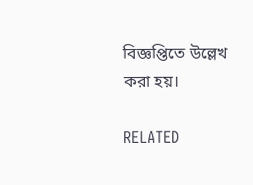বিজ্ঞপ্তিতে উল্লেখ করা হয়।

RELATED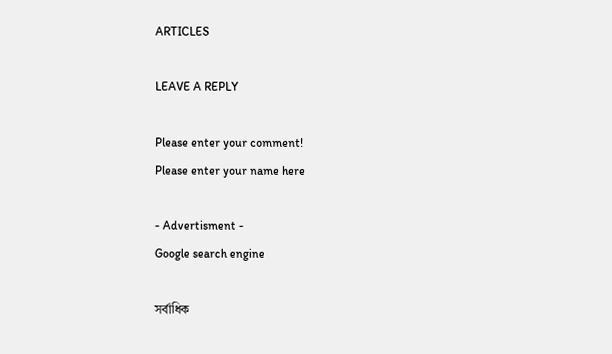ARTICLES

LEAVE A REPLY

Please enter your comment!
Please enter your name here

- Advertisment -
Google search engine

সর্বাধিক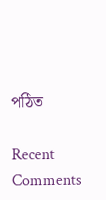পঠিত

Recent Comments